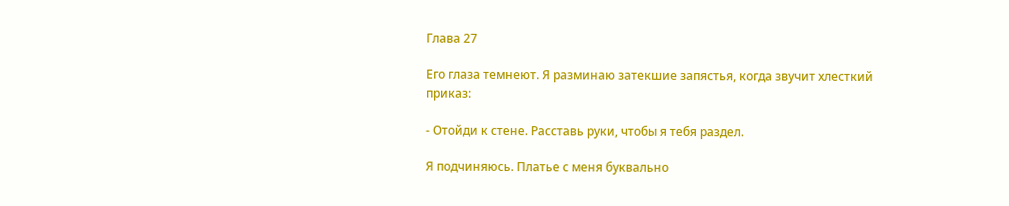Глава 27

Его глаза темнеют. Я разминаю затекшие запястья, когда звучит хлесткий приказ:

- Отойди к стене. Расставь руки, чтобы я тебя раздел.

Я подчиняюсь. Платье с меня буквально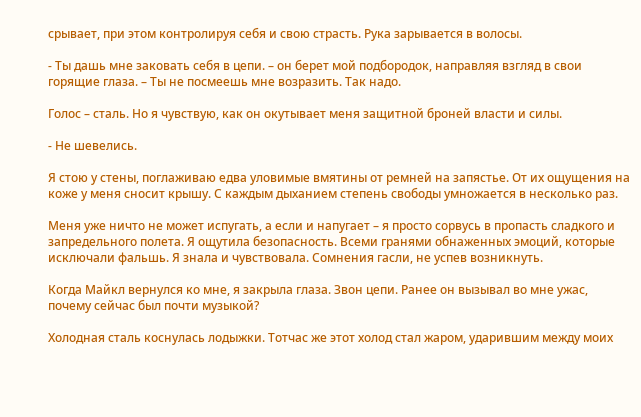срывает, при этом контролируя себя и свою страсть. Рука зарывается в волосы.

- Ты дашь мне заковать себя в цепи. – он берет мой подбородок, направляя взгляд в свои горящие глаза. – Ты не посмеешь мне возразить. Так надо.

Голос – сталь. Но я чувствую, как он окутывает меня защитной броней власти и силы.

- Не шевелись.

Я стою у стены, поглаживаю едва уловимые вмятины от ремней на запястье. От их ощущения на коже у меня сносит крышу. С каждым дыханием степень свободы умножается в несколько раз.

Меня уже ничто не может испугать, а если и напугает – я просто сорвусь в пропасть сладкого и запредельного полета. Я ощутила безопасность. Всеми гранями обнаженных эмоций, которые исключали фальшь. Я знала и чувствовала. Сомнения гасли, не успев возникнуть.

Когда Майкл вернулся ко мне, я закрыла глаза. Звон цепи. Ранее он вызывал во мне ужас, почему сейчас был почти музыкой?

Холодная сталь коснулась лодыжки. Тотчас же этот холод стал жаром, ударившим между моих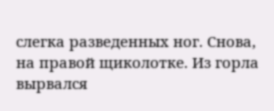слегка разведенных ног. Снова, на правой щиколотке. Из горла вырвался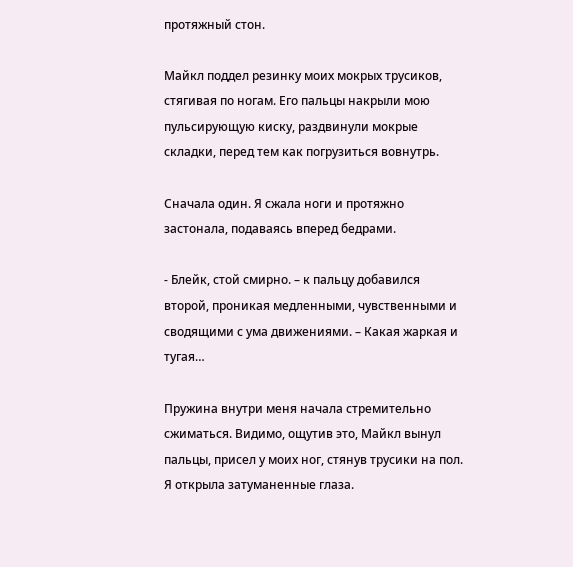протяжный стон.

Майкл поддел резинку моих мокрых трусиков, стягивая по ногам. Его пальцы накрыли мою пульсирующую киску, раздвинули мокрые складки, перед тем как погрузиться вовнутрь.

Сначала один. Я сжала ноги и протяжно застонала, подаваясь вперед бедрами.

- Блейк, стой смирно. – к пальцу добавился второй, проникая медленными, чувственными и сводящими с ума движениями. – Какая жаркая и тугая…

Пружина внутри меня начала стремительно сжиматься. Видимо, ощутив это, Майкл вынул пальцы, присел у моих ног, стянув трусики на пол. Я открыла затуманенные глаза.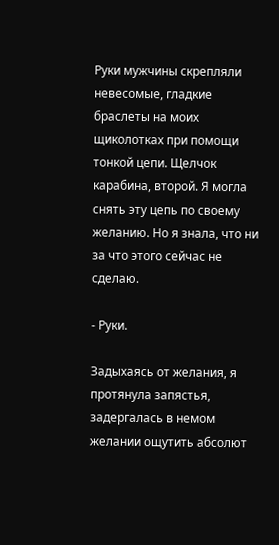Руки мужчины скрепляли невесомые, гладкие браслеты на моих щиколотках при помощи тонкой цепи. Щелчок карабина, второй. Я могла снять эту цепь по своему желанию. Но я знала, что ни за что этого сейчас не сделаю.

- Руки.

Задыхаясь от желания, я протянула запястья, задергалась в немом желании ощутить абсолют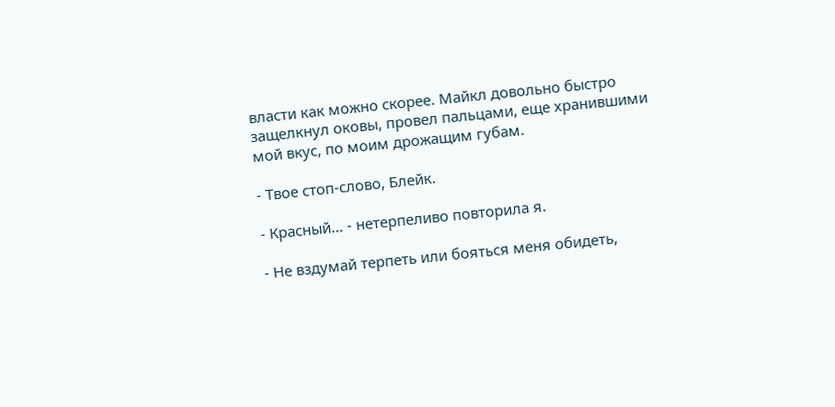власти как можно скорее. Майкл довольно быстро защелкнул оковы, провел пальцами, еще хранившими мой вкус, по моим дрожащим губам.

- Твое стоп-слово, Блейк.

- Красный… - нетерпеливо повторила я.

- Не вздумай терпеть или бояться меня обидеть,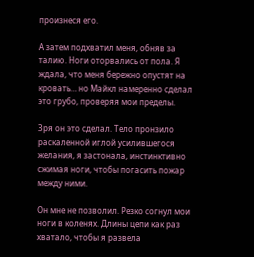произнеся его.

А затем подхватил меня, обняв за талию. Ноги оторвались от пола. Я ждала, что меня бережно опустят на кровать… но Майкл намеренно сделал это грубо, проверяя мои пределы.

Зря он это сделал. Тело пронзило раскаленной иглой усилившегося желания, я застонала, инстинктивно сжимая ноги, чтобы погасить пожар между ними.

Он мне не позволил. Резко согнул мои ноги в коленях. Длины цепи как раз хватало, чтобы я развела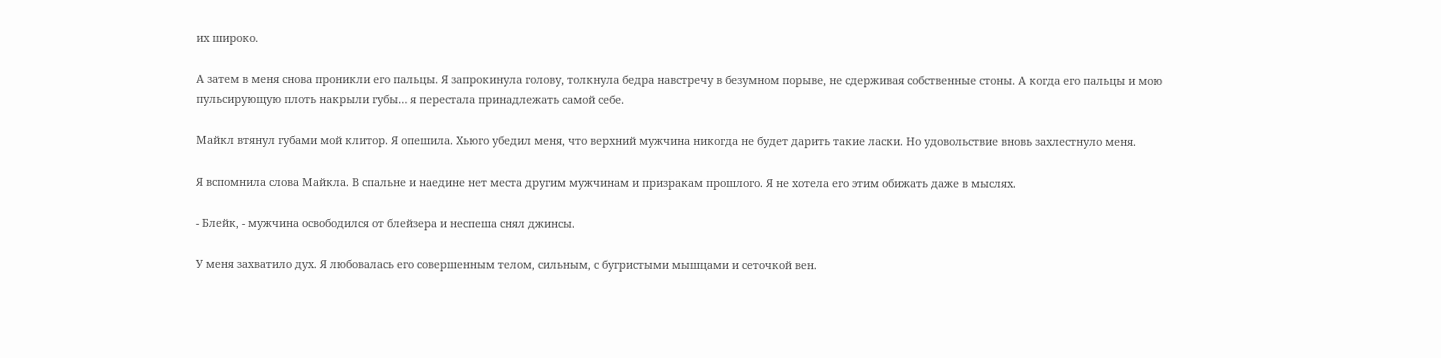их широко.

А затем в меня снова проникли его пальцы. Я запрокинула голову, толкнула бедра навстречу в безумном порыве, не сдерживая собственные стоны. А когда его пальцы и мою пульсирующую плоть накрыли губы… я перестала принадлежать самой себе.

Майкл втянул губами мой клитор. Я опешила. Хьюго убедил меня, что верхний мужчина никогда не будет дарить такие ласки. Но удовольствие вновь захлестнуло меня.

Я вспомнила слова Майкла. В спальне и наедине нет места другим мужчинам и призракам прошлого. Я не хотела его этим обижать даже в мыслях.

- Блейк, - мужчина освободился от блейзера и неспеша снял джинсы.

У меня захватило дух. Я любовалась его совершенным телом, сильным, с бугристыми мышцами и сеточкой вен.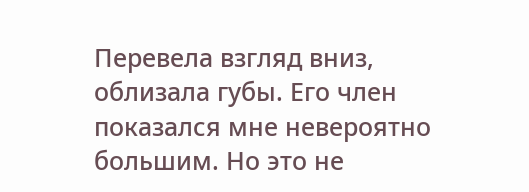Перевела взгляд вниз, облизала губы. Его член показался мне невероятно большим. Но это не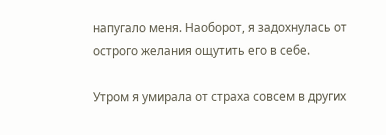напугало меня. Наоборот, я задохнулась от острого желания ощутить его в себе.

Утром я умирала от страха совсем в других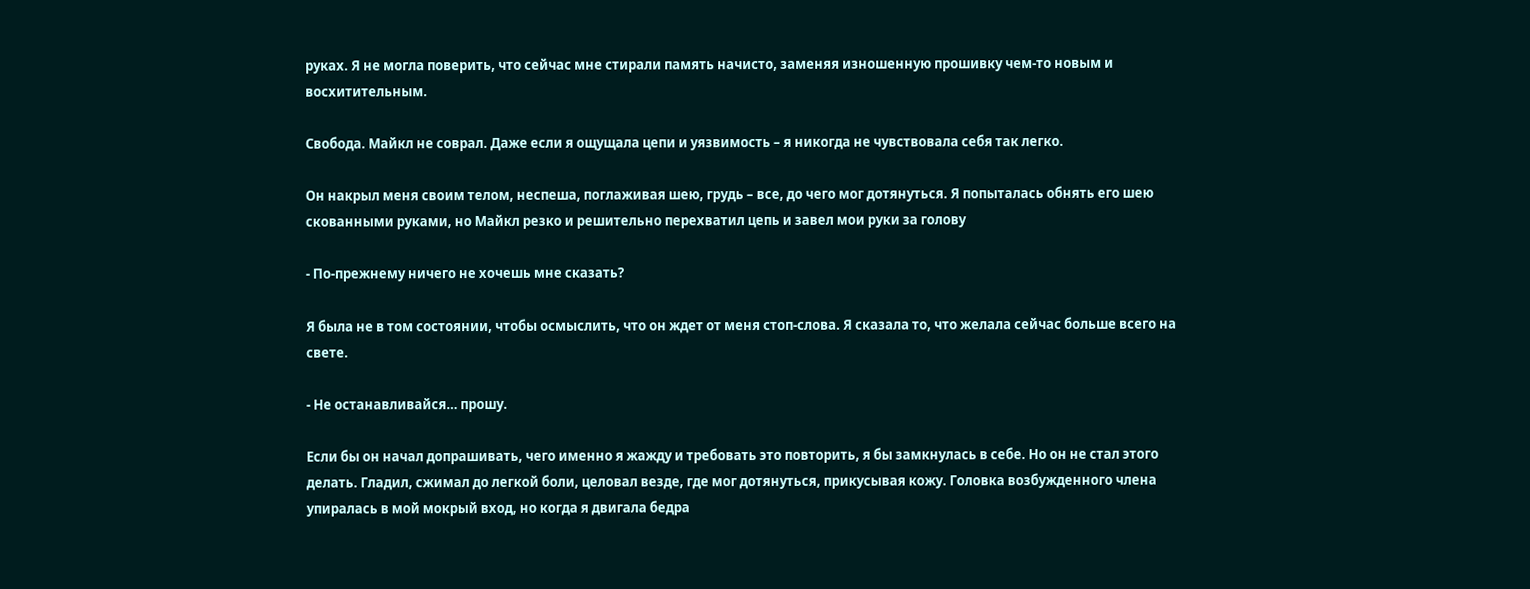руках. Я не могла поверить, что сейчас мне стирали память начисто, заменяя изношенную прошивку чем-то новым и восхитительным.

Свобода. Майкл не соврал. Даже если я ощущала цепи и уязвимость – я никогда не чувствовала себя так легко.

Он накрыл меня своим телом, неспеша, поглаживая шею, грудь – все, до чего мог дотянуться. Я попыталась обнять его шею скованными руками, но Майкл резко и решительно перехватил цепь и завел мои руки за голову

- По-прежнему ничего не хочешь мне сказать?

Я была не в том состоянии, чтобы осмыслить, что он ждет от меня стоп-слова. Я сказала то, что желала сейчас больше всего на свете.

- Не останавливайся… прошу.

Если бы он начал допрашивать, чего именно я жажду и требовать это повторить, я бы замкнулась в себе. Но он не стал этого делать. Гладил, сжимал до легкой боли, целовал везде, где мог дотянуться, прикусывая кожу. Головка возбужденного члена упиралась в мой мокрый вход, но когда я двигала бедра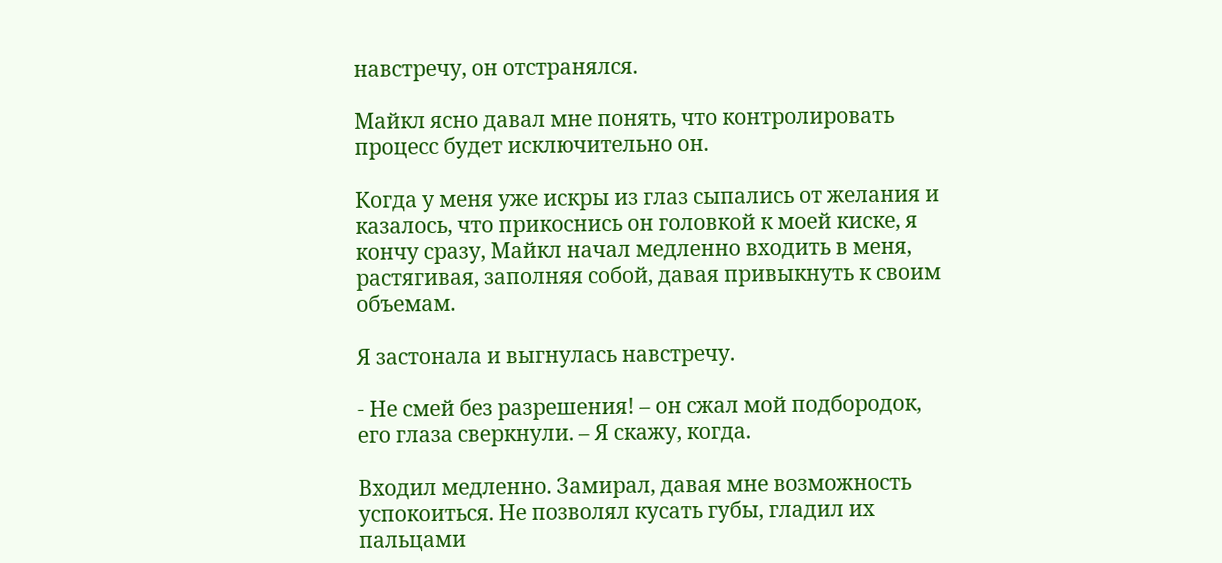навстречу, он отстранялся.

Майкл ясно давал мне понять, что контролировать процесс будет исключительно он.

Когда у меня уже искры из глаз сыпались от желания и казалось, что прикоснись он головкой к моей киске, я кончу сразу, Майкл начал медленно входить в меня, растягивая, заполняя собой, давая привыкнуть к своим объемам.

Я застонала и выгнулась навстречу.

- Не смей без разрешения! – он сжал мой подбородок, его глаза сверкнули. – Я скажу, когда.

Входил медленно. Замирал, давая мне возможность успокоиться. Не позволял кусать губы, гладил их пальцами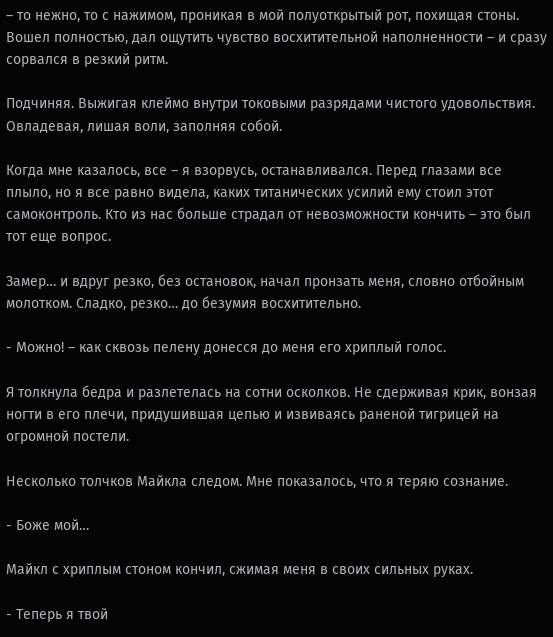– то нежно, то с нажимом, проникая в мой полуоткрытый рот, похищая стоны. Вошел полностью, дал ощутить чувство восхитительной наполненности – и сразу сорвался в резкий ритм.

Подчиняя. Выжигая клеймо внутри токовыми разрядами чистого удовольствия. Овладевая, лишая воли, заполняя собой.

Когда мне казалось, все – я взорвусь, останавливался. Перед глазами все плыло, но я все равно видела, каких титанических усилий ему стоил этот самоконтроль. Кто из нас больше страдал от невозможности кончить – это был тот еще вопрос.

Замер… и вдруг резко, без остановок, начал пронзать меня, словно отбойным молотком. Сладко, резко… до безумия восхитительно.

- Можно! – как сквозь пелену донесся до меня его хриплый голос.

Я толкнула бедра и разлетелась на сотни осколков. Не сдерживая крик, вонзая ногти в его плечи, придушившая цепью и извиваясь раненой тигрицей на огромной постели.

Несколько толчков Майкла следом. Мне показалось, что я теряю сознание.

- Боже мой…

Майкл с хриплым стоном кончил, сжимая меня в своих сильных руках.

- Теперь я твой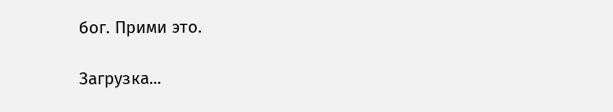бог. Прими это.

Загрузка...